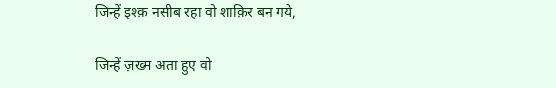जिन्हें इश्क़ नसीब रहा वो शाक़िर बन गये,

जिन्हें ज़ख्म अता हुए वो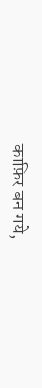काफ़िर बन गये,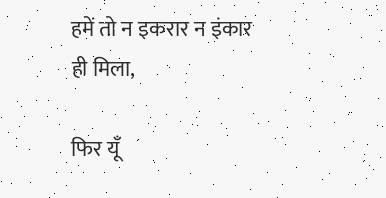हमें तो न इकरार न इंकार ही मिला,

फिर यूँ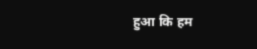हुआ कि हम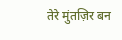तेरे मुंतज़िर बन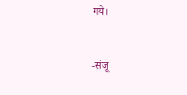गये।


-संजू